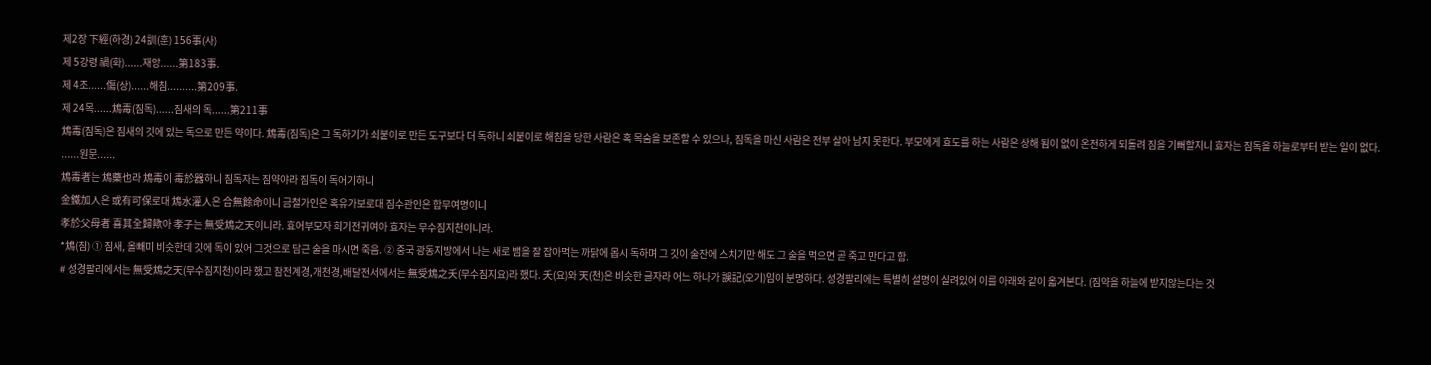제2장 下經(하경) 24訓(훈) 156事(사)
제 5강령 禍(화)......재앙......第183事.
제 4조......傷(상)......해침..........第209事.
제 24목......鴆毒(짐독)......짐새의 독......第211事
鴆毒(짐독)은 짐새의 깃에 있는 독으로 만든 약이다. 鴆毒(짐독)은 그 독하기가 쇠붙이로 만든 도구보다 더 독하니 쇠붙이로 해침을 당한 사람은 혹 목숨을 보존할 수 있으나, 짐독을 마신 사람은 전부 살아 남지 못한다. 부모에게 효도를 하는 사람은 상해 됨이 없이 온전하게 되돌려 짐을 기뻐할지니 효자는 짐독을 하늘로부터 받는 일이 없다.
......원문......
鴆毒者는 鴆藥也라 鴆毒이 毒於器하니 짐독자는 짐약야라 짐독이 독어기하니
金鐵加人은 或有可保로대 鴆水灌人은 合無餘命이니 금철가인은 혹유가보로대 짐수관인은 합무여명이니
孝於父母者 喜其全歸歟아 孝子는 無受鴆之天이니라. 효어부모자 희기전귀여아 효자는 무수짐지천이니라.
*鴆(짐) ① 짐새, 올빼미 비슷한데 깃에 독이 있어 그것으로 담근 술을 마시면 죽음. ➁ 중국 광동지방에서 나는 새로 뱀을 잘 잡아먹는 까닭에 몹시 독하며 그 깃이 술잔에 스치기만 해도 그 술을 먹으면 곧 죽고 만다고 함.
# 성경팔리에서는 無受鴆之天(무수짐지천)이라 했고 참전계경,개천경,배달전서에서는 無受鴆之夭(무수짐지요)라 했다. 夭(요)와 天(천)은 비슷한 글자라 어느 하나가 誤記(오기)임이 분명하다. 성경팔리에는 특별히 설명이 실려있어 이를 아래와 같이 옯겨본다. (짐약을 하늘에 받지않는다는 것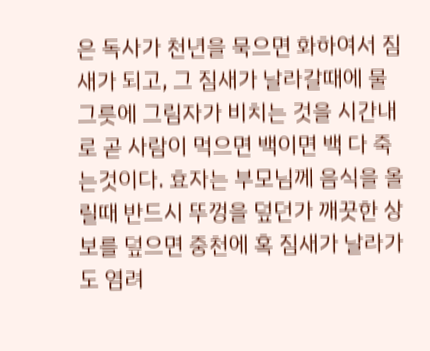은 독사가 천년을 묵으면 화하여서 짐새가 되고, 그 짐새가 날라갈때에 물그릇에 그림자가 비치는 것을 시간내로 곧 사람이 먹으면 백이면 백 다 죽는것이다. 효자는 부모님께 음식을 올릴때 반드시 뚜껑을 덮던가 깨끗한 상보를 덮으면 중천에 혹 짐새가 날라가도 염려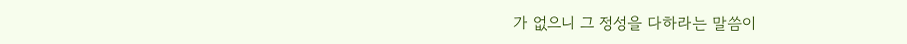가 없으니 그 정성을 다하라는 말씀이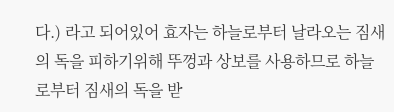다.) 라고 되어있어 효자는 하늘로부터 날라오는 짐새의 독을 피하기위해 뚜껑과 상보를 사용하므로 하늘로부터 짐새의 독을 받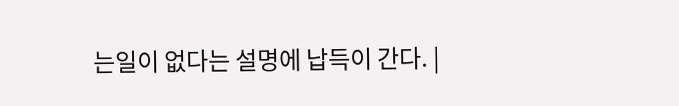는일이 없다는 설명에 납득이 간다. |